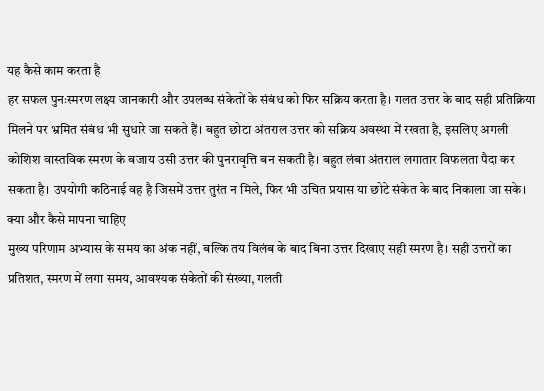यह कैसे काम करता है
हर सफल पुनःस्मरण लक्ष्य जानकारी और उपलब्ध संकेतों के संबंध को फिर सक्रिय करता है। गलत उत्तर के बाद सही प्रतिक्रिया मिलने पर भ्रमित संबंध भी सुधारे जा सकते हैं। बहुत छोटा अंतराल उत्तर को सक्रिय अवस्था में रखता है, इसलिए अगली कोशिश वास्तविक स्मरण के बजाय उसी उत्तर की पुनरावृत्ति बन सकती है। बहुत लंबा अंतराल लगातार विफलता पैदा कर सकता है। उपयोगी कठिनाई वह है जिसमें उत्तर तुरंत न मिले, फिर भी उचित प्रयास या छोटे संकेत के बाद निकाला जा सके।
क्या और कैसे मापना चाहिए
मुख्य परिणाम अभ्यास के समय का अंक नहीं, बल्कि तय विलंब के बाद बिना उत्तर दिखाए सही स्मरण है। सही उत्तरों का प्रतिशत, स्मरण में लगा समय, आवश्यक संकेतों की संख्या, गलती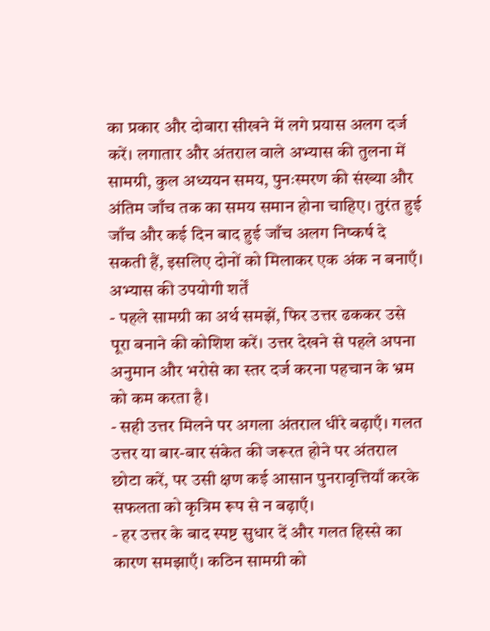का प्रकार और दोबारा सीखने में लगे प्रयास अलग दर्ज करें। लगातार और अंतराल वाले अभ्यास की तुलना में सामग्री, कुल अध्ययन समय, पुनःस्मरण की संख्या और अंतिम जाँच तक का समय समान होना चाहिए। तुरंत हुई जाँच और कई दिन बाद हुई जाँच अलग निष्कर्ष दे सकती हैं, इसलिए दोनों को मिलाकर एक अंक न बनाएँ।
अभ्यास की उपयोगी शर्तें
- पहले सामग्री का अर्थ समझें, फिर उत्तर ढककर उसे पूरा बनाने की कोशिश करें। उत्तर देखने से पहले अपना अनुमान और भरोसे का स्तर दर्ज करना पहचान के भ्रम को कम करता है।
- सही उत्तर मिलने पर अगला अंतराल धीरे बढ़ाएँ। गलत उत्तर या बार-बार संकेत की जरूरत होने पर अंतराल छोटा करें, पर उसी क्षण कई आसान पुनरावृत्तियाँ करके सफलता को कृत्रिम रूप से न बढ़ाएँ।
- हर उत्तर के बाद स्पष्ट सुधार दें और गलत हिस्से का कारण समझाएँ। कठिन सामग्री को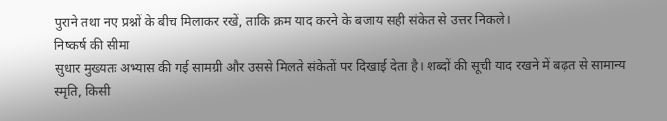पुराने तथा नए प्रश्नों के बीच मिलाकर रखें, ताकि क्रम याद करने के बजाय सही संकेत से उत्तर निकले।
निष्कर्ष की सीमा
सुधार मुख्यतः अभ्यास की गई सामग्री और उससे मिलते संकेतों पर दिखाई देता है। शब्दों की सूची याद रखने में बढ़त से सामान्य स्मृति, किसी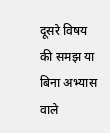दूसरे विषय की समझ या बिना अभ्यास वाले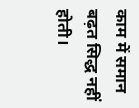काम में समान बढ़त सिद्ध नहीं होती।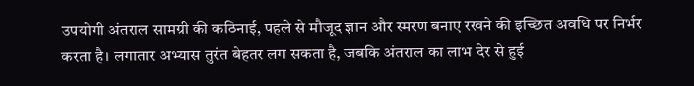उपयोगी अंतराल सामग्री की कठिनाई, पहले से मौजूद ज्ञान और स्मरण बनाए रखने की इच्छित अवधि पर निर्भर करता है। लगातार अभ्यास तुरंत बेहतर लग सकता है, जबकि अंतराल का लाभ देर से हुई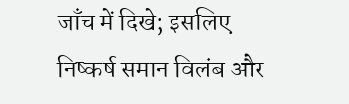जाँच में दिखे; इसलिए निष्कर्ष समान विलंब और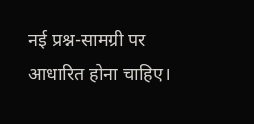नई प्रश्न-सामग्री पर आधारित होना चाहिए।